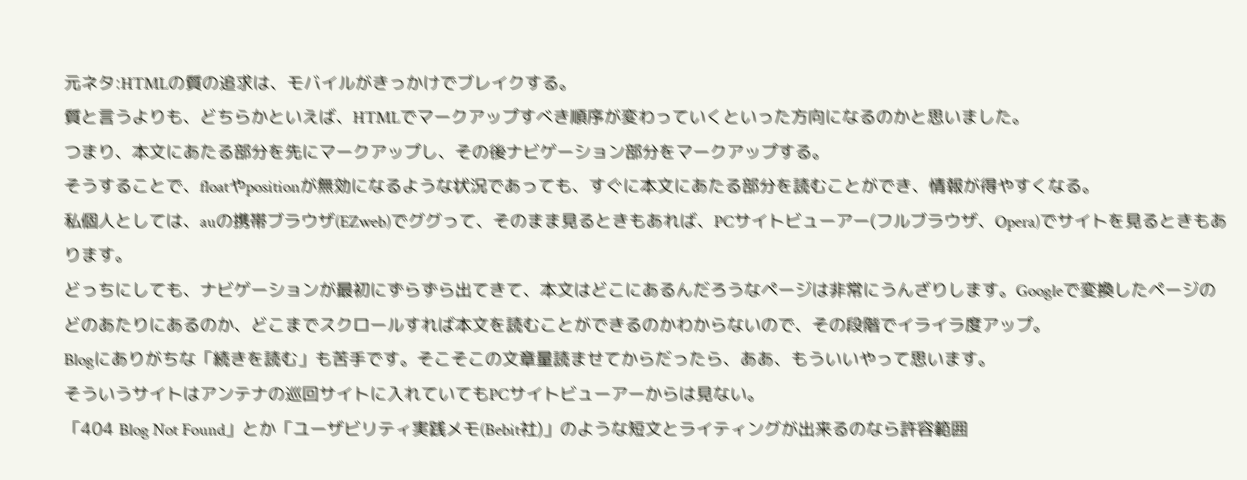元ネタ:HTMLの質の追求は、モバイルがきっかけでブレイクする。
質と言うよりも、どちらかといえば、HTMLでマークアップすべき順序が変わっていくといった方向になるのかと思いました。
つまり、本文にあたる部分を先にマークアップし、その後ナビゲーション部分をマークアップする。
そうすることで、floatやpositionが無効になるような状況であっても、すぐに本文にあたる部分を読むことができ、情報が得やすくなる。
私個人としては、auの携帯ブラウザ(EZweb)でググって、そのまま見るときもあれば、PCサイトビューアー(フルブラウザ、Opera)でサイトを見るときもあります。
どっちにしても、ナビゲーションが最初にずらずら出てきて、本文はどこにあるんだろうなページは非常にうんざりします。Googleで変換したページのどのあたりにあるのか、どこまでスクロールすれば本文を読むことができるのかわからないので、その段階でイライラ度アップ。
Blogにありがちな「続きを読む」も苦手です。そこそこの文章量読ませてからだったら、ああ、もういいやって思います。
そういうサイトはアンテナの巡回サイトに入れていてもPCサイトビューアーからは見ない。
「404 Blog Not Found」とか「ユーザビリティ実践メモ(Bebit社)」のような短文とライティングが出来るのなら許容範囲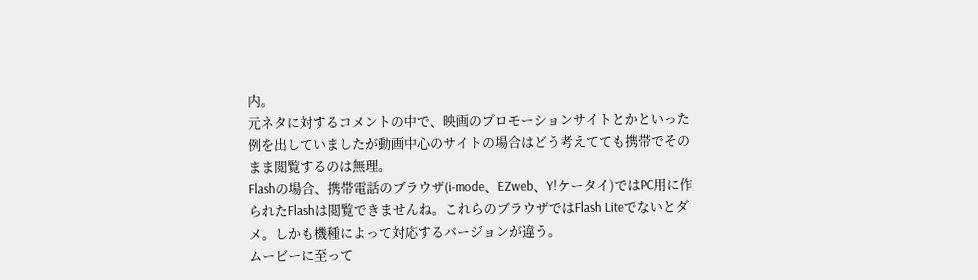内。
元ネタに対するコメントの中で、映画のプロモーションサイトとかといった例を出していましたが動画中心のサイトの場合はどう考えてても携帯でそのまま閲覧するのは無理。
Flashの場合、携帯電話のブラウザ(i-mode、EZweb、Y!ケータイ)ではPC用に作られたFlashは閲覧できませんね。これらのブラウザではFlash Liteでないとダメ。しかも機種によって対応するバージョンが違う。
ムービーに至って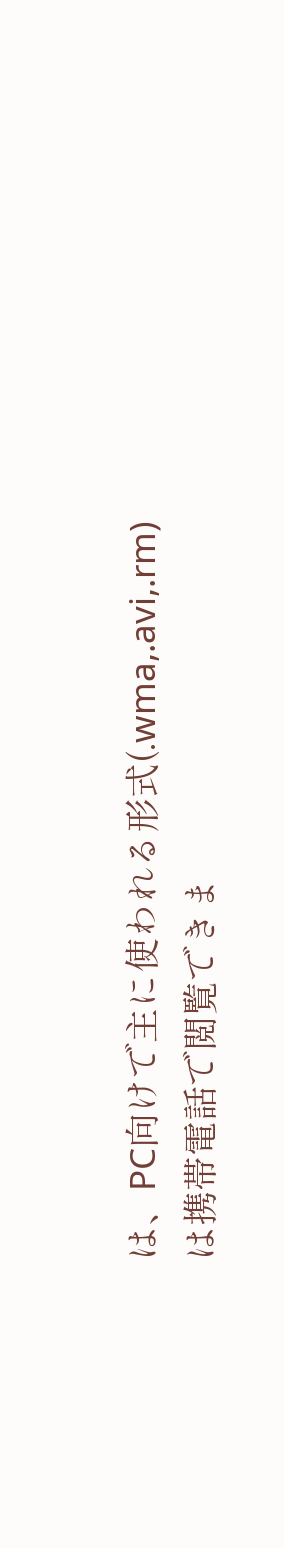は、PC向けで主に使われる形式(.wma,.avi,.rm)は携帯電話で閲覧できま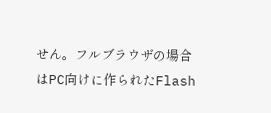せん。フルブラウザの場合はPC向けに作られたFlash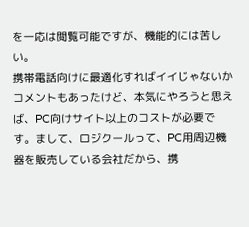を一応は閲覧可能ですが、機能的には苦しい。
携帯電話向けに最適化すればイイじゃないかコメントもあったけど、本気にやろうと思えば、PC向けサイト以上のコストが必要です。まして、ロジクールって、PC用周辺機器を販売している会社だから、携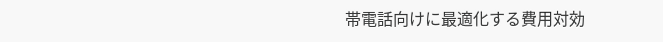帯電話向けに最適化する費用対効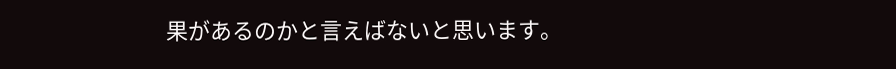果があるのかと言えばないと思います。